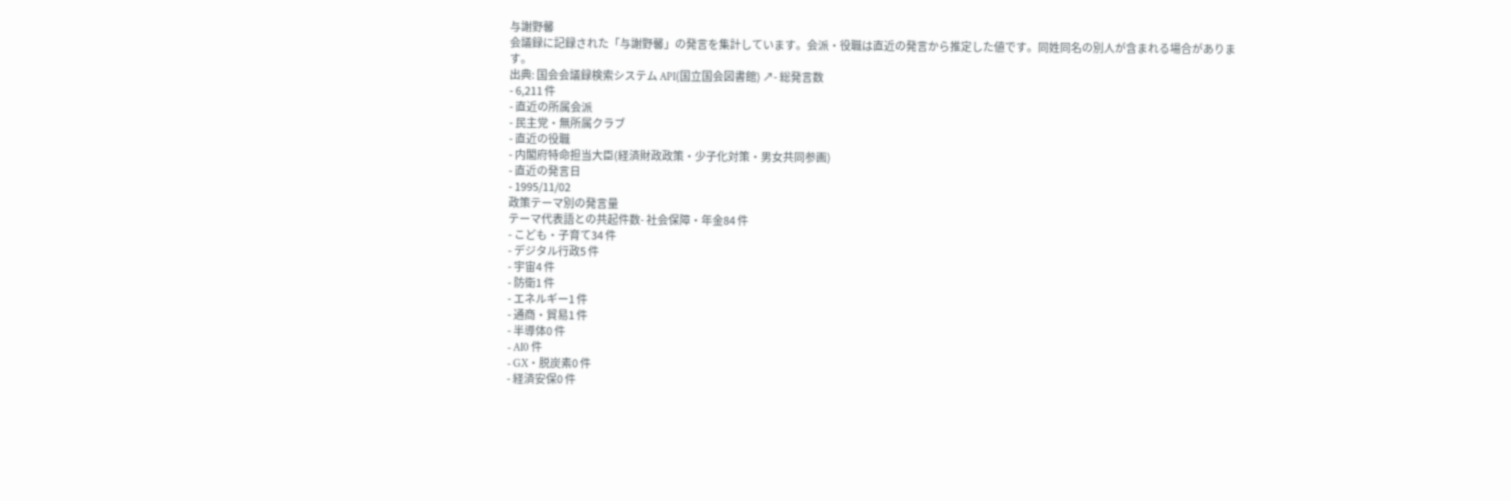与謝野馨
会議録に記録された「与謝野馨」の発言を集計しています。会派・役職は直近の発言から推定した値です。同姓同名の別人が含まれる場合があります。
出典: 国会会議録検索システム API(国立国会図書館) ↗- 総発言数
- 6,211 件
- 直近の所属会派
- 民主党・無所属クラブ
- 直近の役職
- 内閣府特命担当大臣(経済財政政策・少子化対策・男女共同参画)
- 直近の発言日
- 1995/11/02
政策テーマ別の発言量
テーマ代表語との共起件数- 社会保障・年金84 件
- こども・子育て34 件
- デジタル行政5 件
- 宇宙4 件
- 防衛1 件
- エネルギー1 件
- 通商・貿易1 件
- 半導体0 件
- AI0 件
- GX・脱炭素0 件
- 経済安保0 件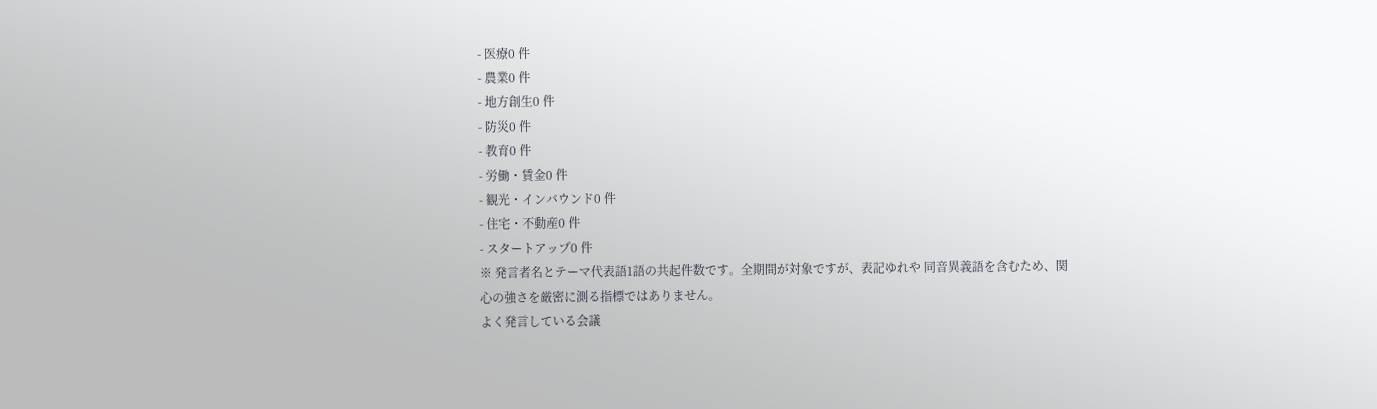- 医療0 件
- 農業0 件
- 地方創生0 件
- 防災0 件
- 教育0 件
- 労働・賃金0 件
- 観光・インバウンド0 件
- 住宅・不動産0 件
- スタートアップ0 件
※ 発言者名とテーマ代表語1語の共起件数です。全期間が対象ですが、表記ゆれや 同音異義語を含むため、関心の強さを厳密に測る指標ではありません。
よく発言している会議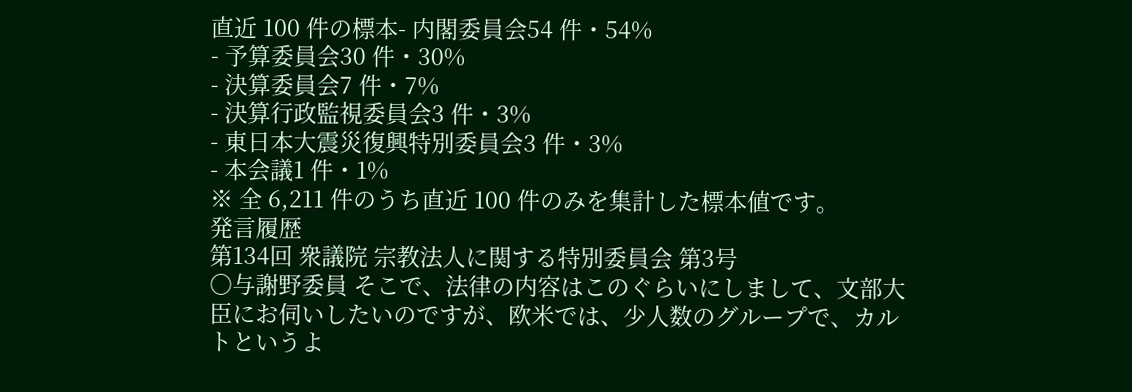直近 100 件の標本- 内閣委員会54 件・54%
- 予算委員会30 件・30%
- 決算委員会7 件・7%
- 決算行政監視委員会3 件・3%
- 東日本大震災復興特別委員会3 件・3%
- 本会議1 件・1%
※ 全 6,211 件のうち直近 100 件のみを集計した標本値です。
発言履歴
第134回 衆議院 宗教法人に関する特別委員会 第3号
○与謝野委員 そこで、法律の内容はこのぐらいにしまして、文部大臣にお伺いしたいのですが、欧米では、少人数のグループで、カルトというよ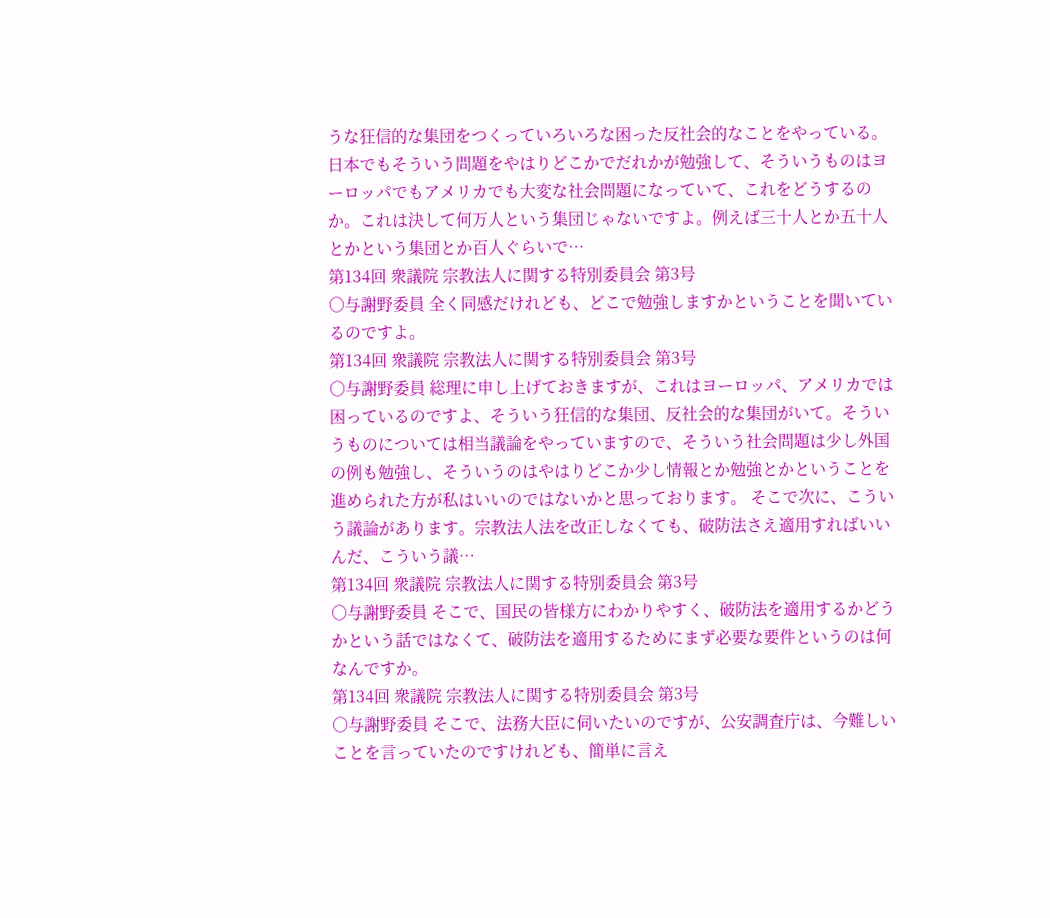うな狂信的な集団をつくっていろいろな困った反社会的なことをやっている。日本でもそういう問題をやはりどこかでだれかが勉強して、そういうものはヨーロッパでもアメリカでも大変な社会問題になっていて、これをどうするのか。これは決して何万人という集団じゃないですよ。例えば三十人とか五十人とかという集団とか百人ぐらいで…
第134回 衆議院 宗教法人に関する特別委員会 第3号
○与謝野委員 全く同感だけれども、どこで勉強しますかということを聞いているのですよ。
第134回 衆議院 宗教法人に関する特別委員会 第3号
○与謝野委員 総理に申し上げておきますが、これはヨーロッパ、アメリカでは困っているのですよ、そういう狂信的な集団、反社会的な集団がいて。そういうものについては相当議論をやっていますので、そういう社会問題は少し外国の例も勉強し、そういうのはやはりどこか少し情報とか勉強とかということを進められた方が私はいいのではないかと思っております。 そこで次に、こういう議論があります。宗教法人法を改正しなくても、破防法さえ適用すればいいんだ、こういう議…
第134回 衆議院 宗教法人に関する特別委員会 第3号
○与謝野委員 そこで、国民の皆様方にわかりやすく、破防法を適用するかどうかという話ではなくて、破防法を適用するためにまず必要な要件というのは何なんですか。
第134回 衆議院 宗教法人に関する特別委員会 第3号
○与謝野委員 そこで、法務大臣に伺いたいのですが、公安調査庁は、今難しいことを言っていたのですけれども、簡単に言え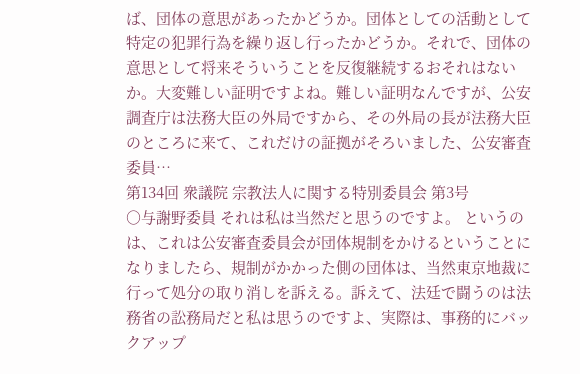ば、団体の意思があったかどうか。団体としての活動として特定の犯罪行為を繰り返し行ったかどうか。それで、団体の意思として将来そういうことを反復継続するおそれはないか。大変難しい証明ですよね。難しい証明なんですが、公安調査庁は法務大臣の外局ですから、その外局の長が法務大臣のところに来て、これだけの証拠がそろいました、公安審査委員…
第134回 衆議院 宗教法人に関する特別委員会 第3号
○与謝野委員 それは私は当然だと思うのですよ。 というのは、これは公安審査委員会が団体規制をかけるということになりましたら、規制がかかった側の団体は、当然東京地裁に行って処分の取り消しを訴える。訴えて、法廷で闘うのは法務省の訟務局だと私は思うのですよ、実際は、事務的にバックアップ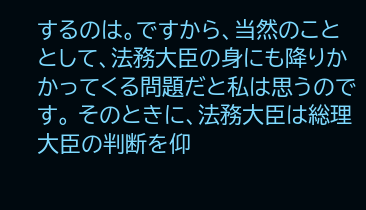するのは。ですから、当然のこととして、法務大臣の身にも降りかかってくる問題だと私は思うのです。 そのときに、法務大臣は総理大臣の判断を仰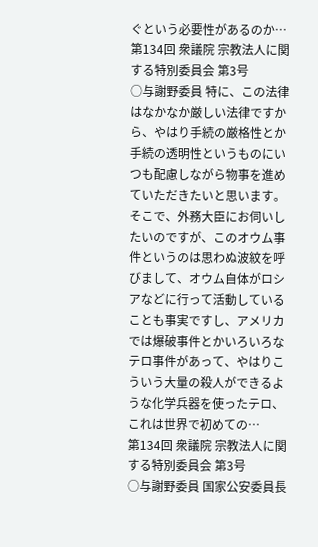ぐという必要性があるのか…
第134回 衆議院 宗教法人に関する特別委員会 第3号
○与謝野委員 特に、この法律はなかなか厳しい法律ですから、やはり手続の厳格性とか手続の透明性というものにいつも配慮しながら物事を進めていただきたいと思います。 そこで、外務大臣にお伺いしたいのですが、このオウム事件というのは思わぬ波紋を呼びまして、オウム自体がロシアなどに行って活動していることも事実ですし、アメリカでは爆破事件とかいろいろなテロ事件があって、やはりこういう大量の殺人ができるような化学兵器を使ったテロ、これは世界で初めての…
第134回 衆議院 宗教法人に関する特別委員会 第3号
○与謝野委員 国家公安委員長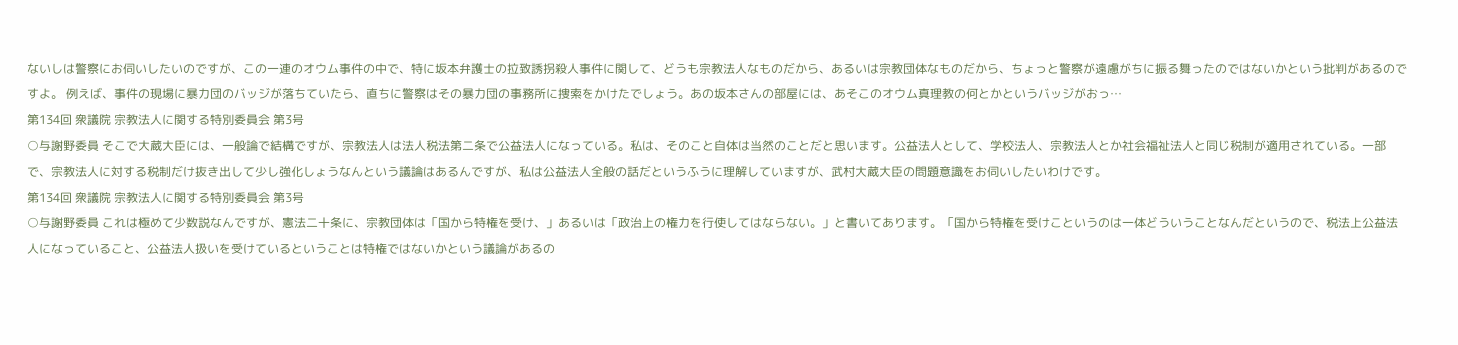ないしは警察にお伺いしたいのですが、この一連のオウム事件の中で、特に坂本弁護士の拉致誘拐殺人事件に関して、どうも宗教法人なものだから、あるいは宗教団体なものだから、ちょっと警察が遠慮がちに振る舞ったのではないかという批判があるのですよ。 例えば、事件の現場に暴力団のバッジが落ちていたら、直ちに警察はその暴力団の事務所に捜索をかけたでしょう。あの坂本さんの部屋には、あそこのオウム真理教の何とかというバッジがおっ…
第134回 衆議院 宗教法人に関する特別委員会 第3号
○与謝野委員 そこで大蔵大臣には、一般論で結構ですが、宗教法人は法人税法第二条で公益法人になっている。私は、そのこと自体は当然のことだと思います。公益法人として、学校法人、宗教法人とか社会福祉法人と同じ税制が適用されている。一部で、宗教法人に対する税制だけ抜き出して少し強化しょうなんという議論はあるんですが、私は公益法人全般の話だというふうに理解していますが、武村大蔵大臣の問題意識をお伺いしたいわけです。
第134回 衆議院 宗教法人に関する特別委員会 第3号
○与謝野委員 これは極めて少数説なんですが、憲法二十条に、宗教団体は「国から特権を受け、」あるいは「政治上の権力を行使してはならない。」と書いてあります。「国から特権を受けこというのは一体どういうことなんだというので、税法上公益法人になっていること、公益法人扱いを受けているということは特権ではないかという議論があるの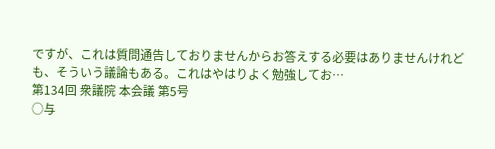ですが、これは質問通告しておりませんからお答えする必要はありませんけれども、そういう議論もある。これはやはりよく勉強してお…
第134回 衆議院 本会議 第5号
○与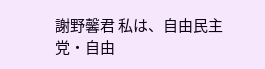謝野馨君 私は、自由民主党・自由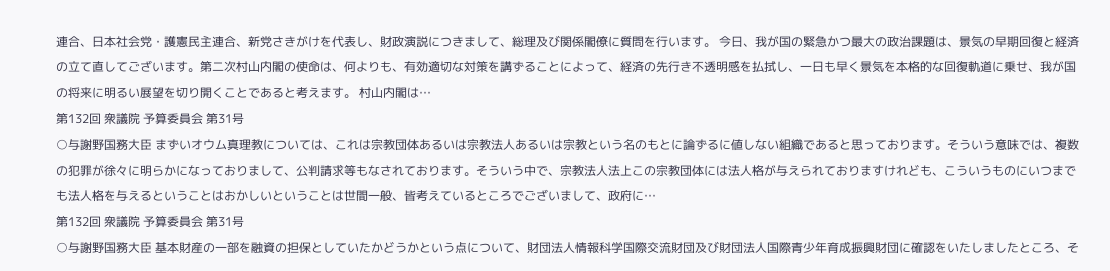連合、日本社会党・護憲民主連合、新党さきがけを代表し、財政演説につきまして、総理及び関係閣僚に質問を行います。 今日、我が国の緊急かつ最大の政治課題は、景気の早期回復と経済の立て直してございます。第二次村山内閣の使命は、何よりも、有効適切な対策を講ずることによって、経済の先行き不透明感を払拭し、一日も早く景気を本格的な回復軌道に乗せ、我が国の将来に明るい展望を切り開くことであると考えます。 村山内閣は…
第132回 衆議院 予算委員会 第31号
○与謝野国務大臣 まずいオウム真理教については、これは宗教団体あるいは宗教法人あるいは宗教という名のもとに論ずるに値しない組織であると思っております。そういう意味では、複数の犯罪が徐々に明らかになっておりまして、公判請求等もなされております。そういう中で、宗教法人法上この宗教団体には法人格が与えられておりますけれども、こういうものにいつまでも法人格を与えるということはおかしいということは世間一般、皆考えているところでございまして、政府に…
第132回 衆議院 予算委員会 第31号
○与謝野国務大臣 基本財産の一部を融資の担保としていたかどうかという点について、財団法人情報科学国際交流財団及び財団法人国際青少年育成振興財団に確認をいたしましたところ、そ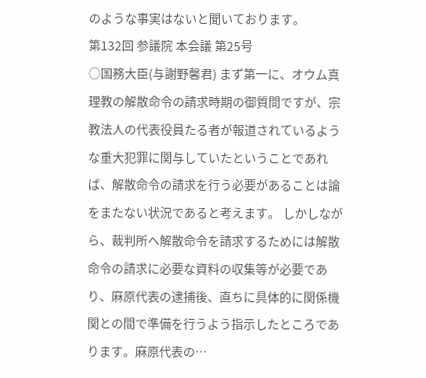のような事実はないと聞いております。
第132回 参議院 本会議 第25号
○国務大臣(与謝野馨君) まず第一に、オウム真理教の解散命令の請求時期の御質問ですが、宗教法人の代表役員たる者が報道されているような重大犯罪に関与していたということであれば、解散命令の請求を行う必要があることは論をまたない状況であると考えます。 しかしながら、裁判所へ解散命令を請求するためには解散命令の請求に必要な資料の収集等が必要であり、麻原代表の逮捕後、直ちに具体的に関係機関との間で準備を行うよう指示したところであります。麻原代表の…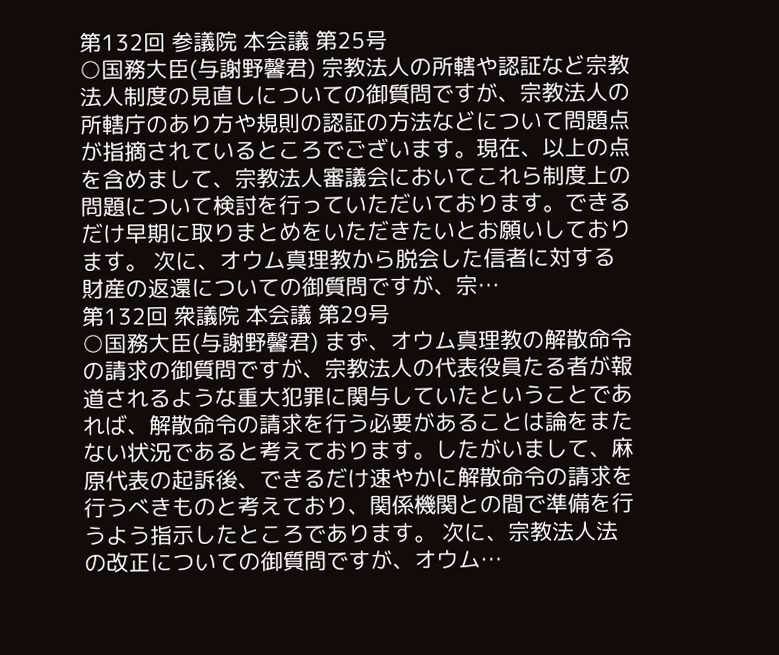第132回 参議院 本会議 第25号
○国務大臣(与謝野馨君) 宗教法人の所轄や認証など宗教法人制度の見直しについての御質問ですが、宗教法人の所轄庁のあり方や規則の認証の方法などについて問題点が指摘されているところでございます。現在、以上の点を含めまして、宗教法人審議会においてこれら制度上の問題について検討を行っていただいております。できるだけ早期に取りまとめをいただきたいとお願いしております。 次に、オウム真理教から脱会した信者に対する財産の返還についての御質問ですが、宗…
第132回 衆議院 本会議 第29号
○国務大臣(与謝野馨君) まず、オウム真理教の解散命令の請求の御質問ですが、宗教法人の代表役員たる者が報道されるような重大犯罪に関与していたということであれば、解散命令の請求を行う必要があることは論をまたない状況であると考えております。したがいまして、麻原代表の起訴後、できるだけ速やかに解散命令の請求を行うべきものと考えており、関係機関との間で準備を行うよう指示したところであります。 次に、宗教法人法の改正についての御質問ですが、オウム…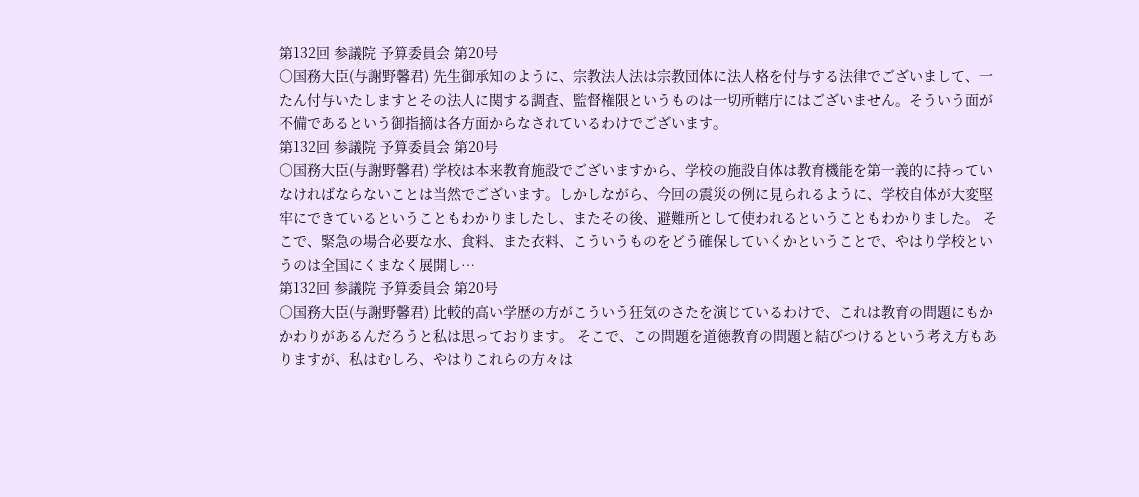第132回 参議院 予算委員会 第20号
○国務大臣(与謝野馨君) 先生御承知のように、宗教法人法は宗教団体に法人格を付与する法律でございまして、一たん付与いたしますとその法人に関する調査、監督権限というものは一切所轄庁にはございません。そういう面が不備であるという御指摘は各方面からなされているわけでございます。
第132回 参議院 予算委員会 第20号
○国務大臣(与謝野馨君) 学校は本来教育施設でございますから、学校の施設自体は教育機能を第一義的に持っていなければならないことは当然でございます。しかしながら、今回の震災の例に見られるように、学校自体が大変堅牢にできているということもわかりましたし、またその後、避難所として使われるということもわかりました。 そこで、緊急の場合必要な水、食料、また衣料、こういうものをどう確保していくかということで、やはり学校というのは全国にくまなく展開し…
第132回 参議院 予算委員会 第20号
○国務大臣(与謝野馨君) 比較的高い学歴の方がこういう狂気のさたを演じているわけで、これは教育の問題にもかかわりがあるんだろうと私は思っております。 そこで、この問題を道徳教育の問題と結びつけるという考え方もありますが、私はむしろ、やはりこれらの方々は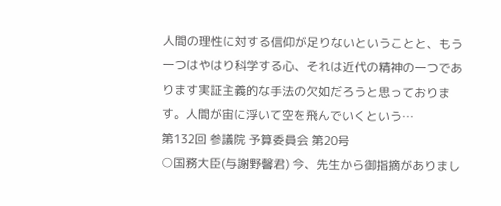人間の理性に対する信仰が足りないということと、もう一つはやはり科学する心、それは近代の精神の一つであります実証主義的な手法の欠如だろうと思っております。人間が宙に浮いて空を飛んでいくという…
第132回 参議院 予算委員会 第20号
○国務大臣(与謝野馨君) 今、先生から御指摘がありまし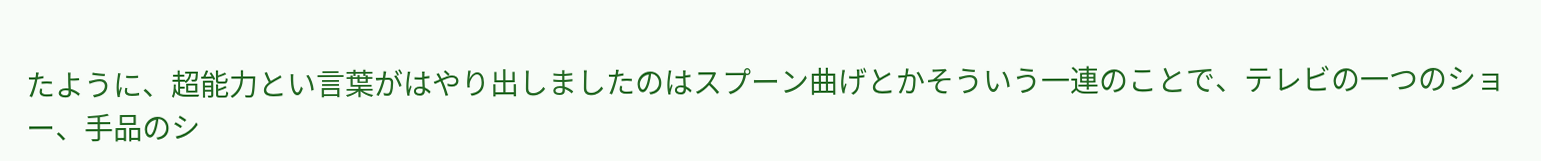たように、超能力とい言葉がはやり出しましたのはスプーン曲げとかそういう一連のことで、テレビの一つのショー、手品のシ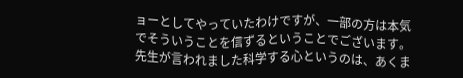ョーとしてやっていたわけですが、一部の方は本気でそういうことを信ずるということでございます。 先生が言われました科学する心というのは、あくま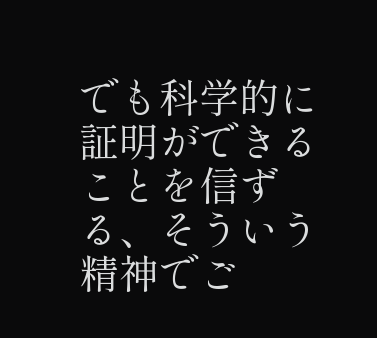でも科学的に証明ができることを信ずる、そういう精神でご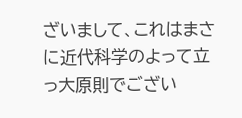ざいまして、これはまさに近代科学のよって立っ大原則でござい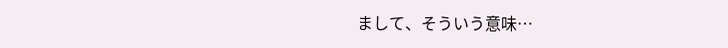まして、そういう意味…